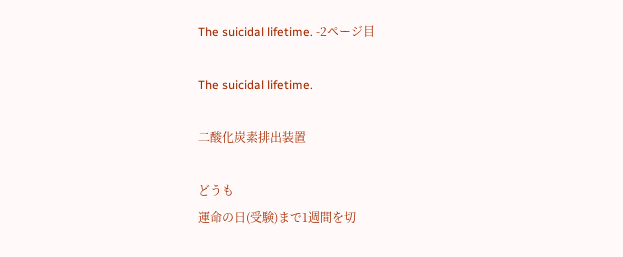The suicidal lifetime. -2ページ目

The suicidal lifetime.

二酸化炭素排出装置

どうも
運命の日(受験)まで1週間を切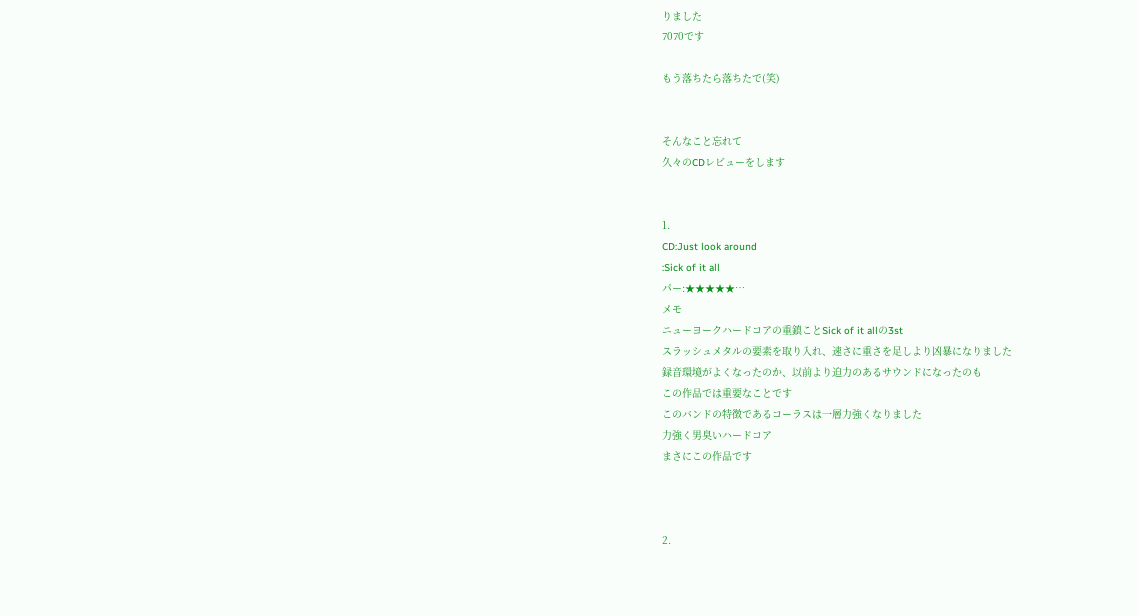りました
7070です

もう落ちたら落ちたで(笑)


そんなこと忘れて
久々のCDレビューをします


1.
CD:Just look around
:Sick of it all
パー:★★★★★…
メモ
ニューヨークハードコアの重鎮ことSick of it allの3st
スラッシュメタルの要素を取り入れ、速さに重さを足しより凶暴になりました
録音環境がよくなったのか、以前より迫力のあるサウンドになったのも
この作品では重要なことです
このバンドの特徴であるコーラスは一層力強くなりました
力強く男臭いハードコア
まさにこの作品です



2.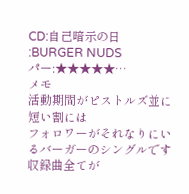CD:自己暗示の日
:BURGER NUDS
パー:★★★★★…
メモ
活動期間がピストルズ並に短い割には
フォロワーがそれなりにいるバーガーのシングルです
収録曲全てが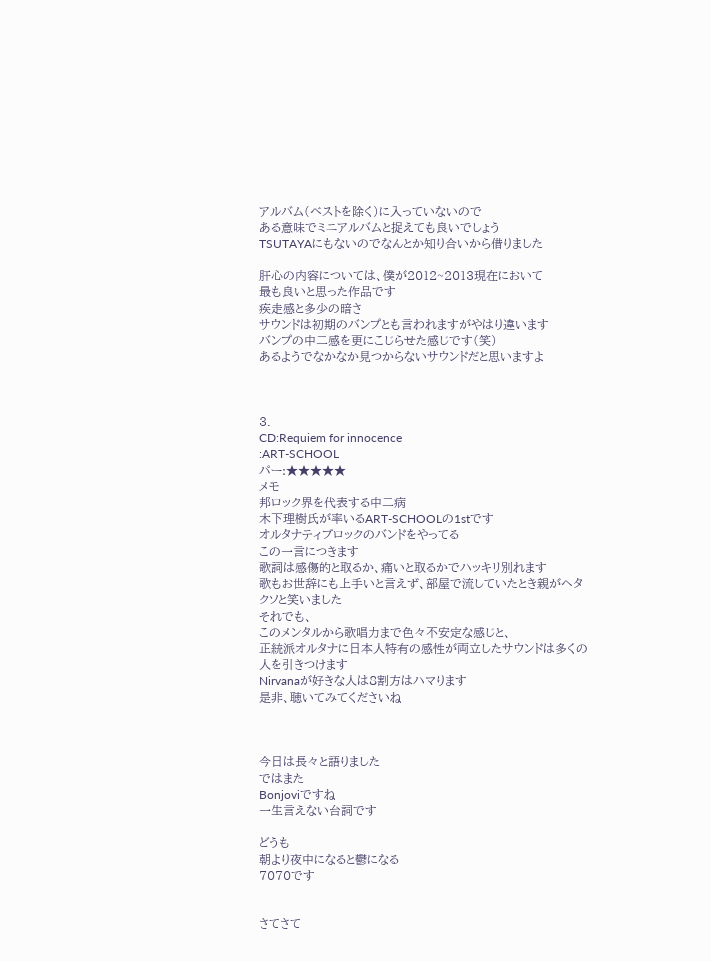アルバム(ベストを除く)に入っていないので
ある意味でミニアルバムと捉えても良いでしょう
TSUTAYAにもないのでなんとか知り合いから借りました

肝心の内容については、僕が2012~2013現在において
最も良いと思った作品です
疾走感と多少の暗さ
サウンドは初期のバンプとも言われますがやはり違います
バンプの中二感を更にこじらせた感じです(笑)
あるようでなかなか見つからないサウンドだと思いますよ



3.
CD:Requiem for innocence
:ART-SCHOOL
パー:★★★★★
メモ
邦ロック界を代表する中二病
木下理樹氏が率いるART-SCHOOLの1stです
オルタナティブロックのバンドをやってる
この一言につきます
歌詞は感傷的と取るか、痛いと取るかでハッキリ別れます
歌もお世辞にも上手いと言えず、部屋で流していたとき親がヘタクソと笑いました
それでも、
このメンタルから歌唱力まで色々不安定な感じと、
正統派オルタナに日本人特有の感性が両立したサウンドは多くの人を引きつけます
Nirvanaが好きな人は8割方はハマります
是非、聴いてみてくださいね



今日は長々と語りました
ではまた
Bonjoviですね
一生言えない台詞です

どうも
朝より夜中になると鬱になる
7070です


さてさて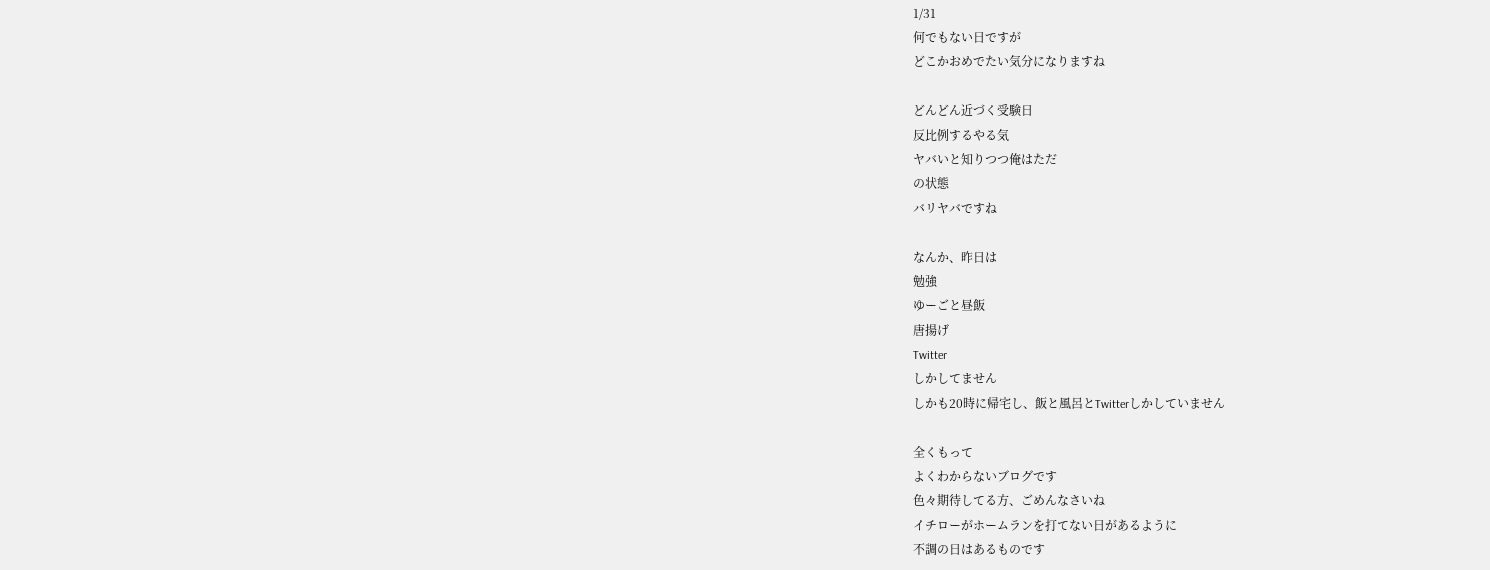1/31
何でもない日ですが
どこかおめでたい気分になりますね

どんどん近づく受験日
反比例するやる気
ヤバいと知りつつ俺はただ
の状態
バリヤバですね

なんか、昨日は
勉強
ゆーごと昼飯
唐揚げ
Twitter
しかしてません
しかも20時に帰宅し、飯と風呂とTwitterしかしていません

全くもって
よくわからないブログです
色々期待してる方、ごめんなさいね
イチローがホームランを打てない日があるように
不調の日はあるものです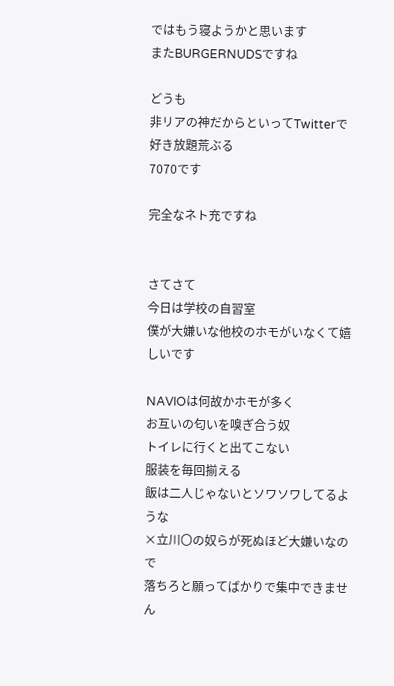ではもう寝ようかと思います
またBURGERNUDSですね

どうも
非リアの神だからといってTwitterで好き放題荒ぶる
7070です

完全なネト充ですね


さてさて
今日は学校の自習室
僕が大嫌いな他校のホモがいなくて嬉しいです

NAVIOは何故かホモが多く
お互いの匂いを嗅ぎ合う奴
トイレに行くと出てこない
服装を毎回揃える
飯は二人じゃないとソワソワしてるような
×立川〇の奴らが死ぬほど大嫌いなので
落ちろと願ってばかりで集中できません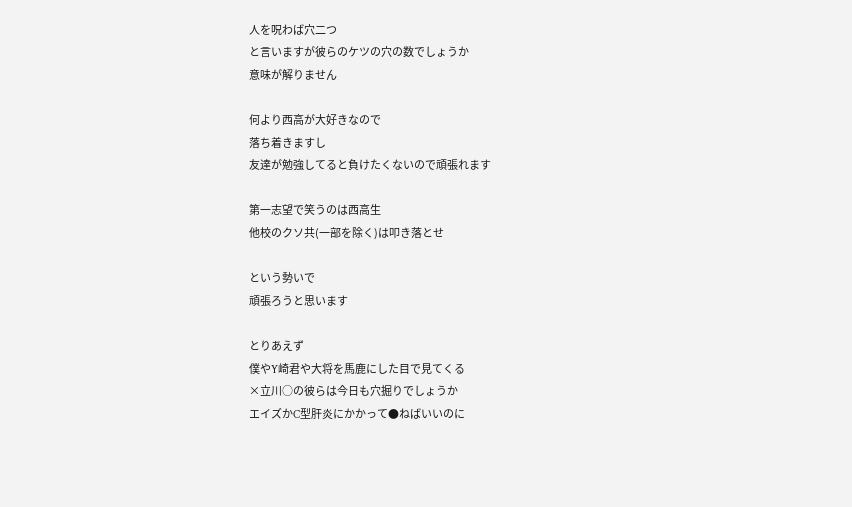人を呪わば穴二つ
と言いますが彼らのケツの穴の数でしょうか
意味が解りません

何より西高が大好きなので
落ち着きますし
友達が勉強してると負けたくないので頑張れます

第一志望で笑うのは西高生
他校のクソ共(一部を除く)は叩き落とせ

という勢いで
頑張ろうと思います

とりあえず
僕やY崎君や大将を馬鹿にした目で見てくる
×立川○の彼らは今日も穴掘りでしょうか
エイズかC型肝炎にかかって●ねばいいのに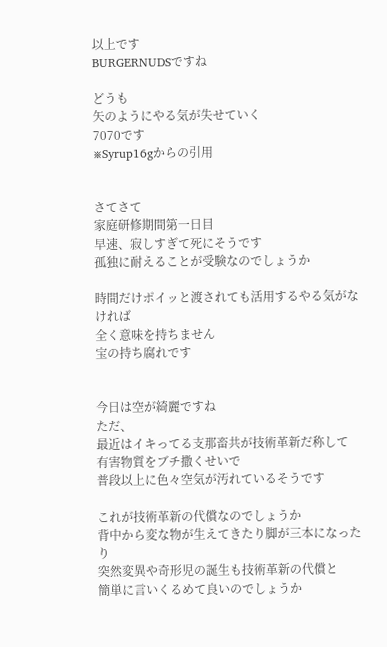以上です
BURGERNUDSですね

どうも
矢のようにやる気が失せていく
7070です
※Syrup16gからの引用


さてさて
家庭研修期間第一日目
早速、寂しすぎて死にそうです
孤独に耐えることが受験なのでしょうか

時間だけポイッと渡されても活用するやる気がなければ
全く意味を持ちません
宝の持ち腐れです


今日は空が綺麗ですね
ただ、
最近はイキってる支那畜共が技術革新だ称して
有害物質をブチ撒くせいで
普段以上に色々空気が汚れているそうです

これが技術革新の代償なのでしょうか
背中から変な物が生えてきたり脚が三本になったり
突然変異や奇形児の誕生も技術革新の代償と
簡単に言いくるめて良いのでしょうか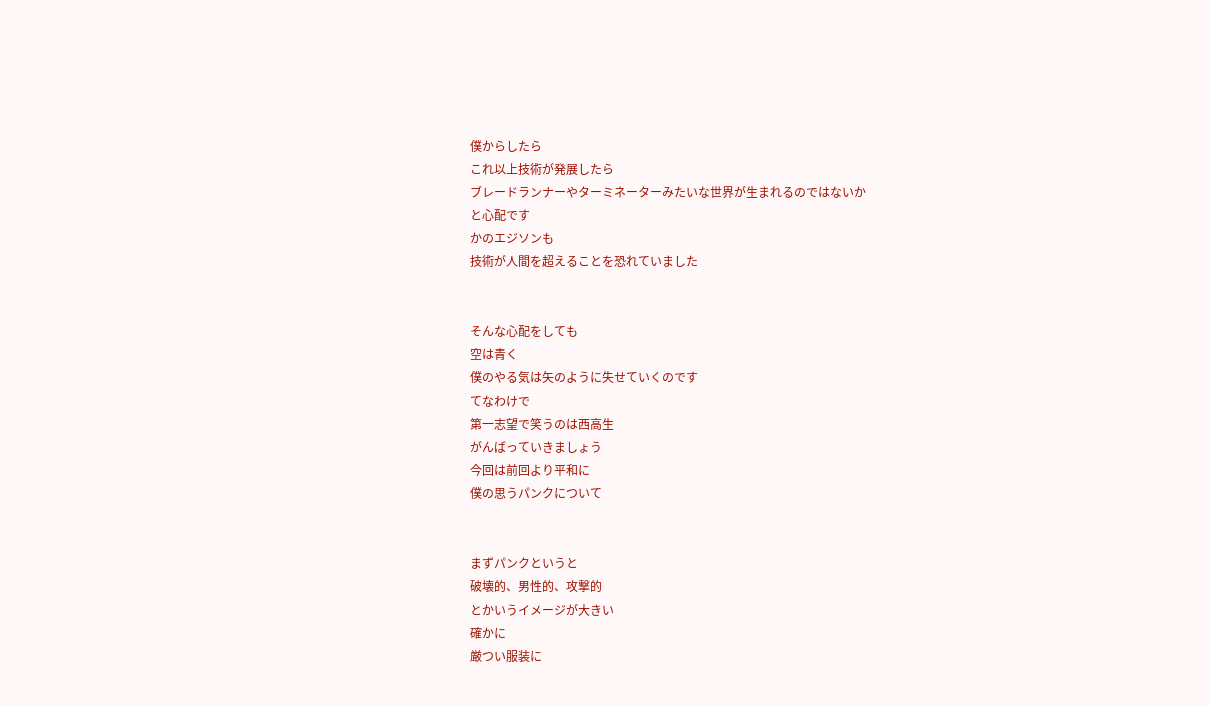僕からしたら
これ以上技術が発展したら
ブレードランナーやターミネーターみたいな世界が生まれるのではないか
と心配です
かのエジソンも
技術が人間を超えることを恐れていました


そんな心配をしても
空は青く
僕のやる気は矢のように失せていくのです
てなわけで
第一志望で笑うのは西高生
がんばっていきましょう
今回は前回より平和に
僕の思うパンクについて


まずパンクというと
破壊的、男性的、攻撃的
とかいうイメージが大きい
確かに
厳つい服装に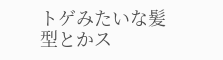トゲみたいな髪型とかス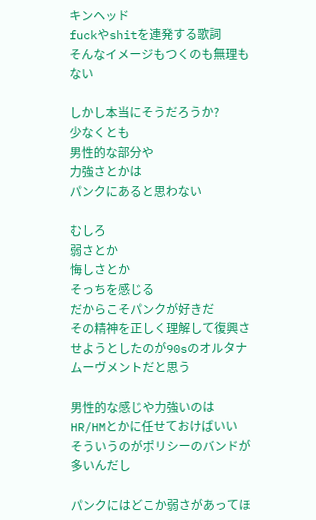キンヘッド
fuckやshitを連発する歌詞
そんなイメージもつくのも無理もない

しかし本当にそうだろうか?
少なくとも
男性的な部分や
力強さとかは
パンクにあると思わない

むしろ
弱さとか
悔しさとか
そっちを感じる
だからこそパンクが好きだ
その精神を正しく理解して復興させようとしたのが90sのオルタナムーヴメントだと思う

男性的な感じや力強いのは
HR/HMとかに任せておけばいい
そういうのがポリシーのバンドが多いんだし

パンクにはどこか弱さがあってほ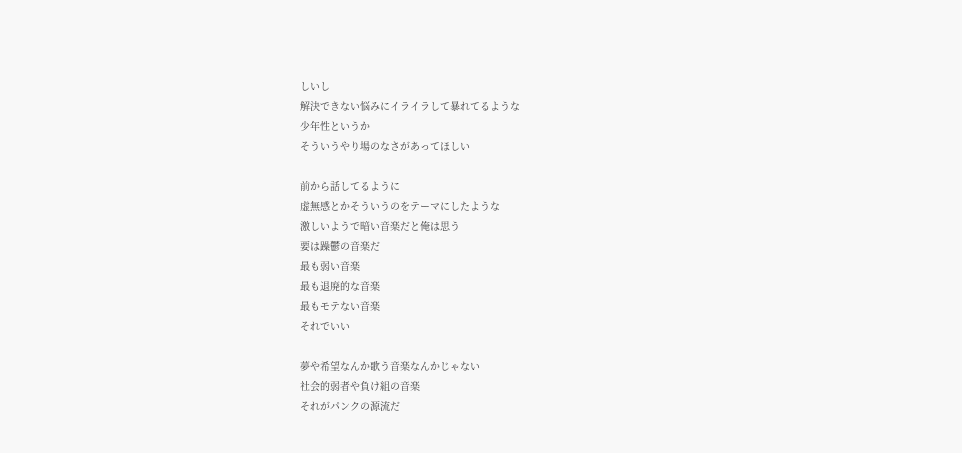しいし
解決できない悩みにイライラして暴れてるような
少年性というか
そういうやり場のなさがあってほしい

前から話してるように
虚無感とかそういうのをテーマにしたような
激しいようで暗い音楽だと俺は思う
要は躁鬱の音楽だ
最も弱い音楽
最も退廃的な音楽
最もモテない音楽
それでいい

夢や希望なんか歌う音楽なんかじゃない
社会的弱者や負け組の音楽
それがパンクの源流だ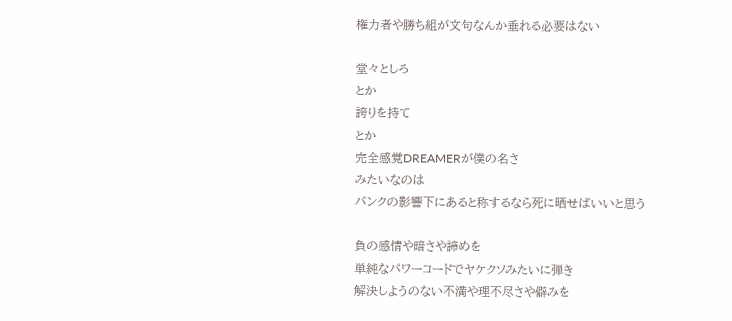権力者や勝ち組が文句なんか垂れる必要はない

堂々としろ
とか
誇りを持て
とか
完全感覚DREAMERが僕の名さ
みたいなのは
パンクの影響下にあると称するなら死に晒せばいいと思う

負の感情や暗さや諦めを
単純なパワーコードでヤケクソみたいに弾き
解決しようのない不満や理不尽さや僻みを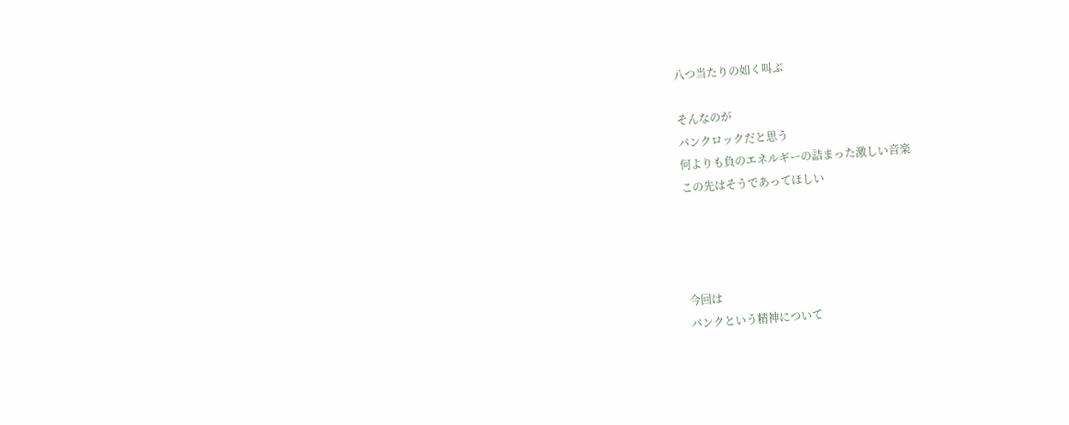八つ当たりの如く叫ぶ

そんなのが
パンクロックだと思う
何よりも負のエネルギーの詰まった激しい音楽
この先はそうであってほしい




今回は
パンクという精神について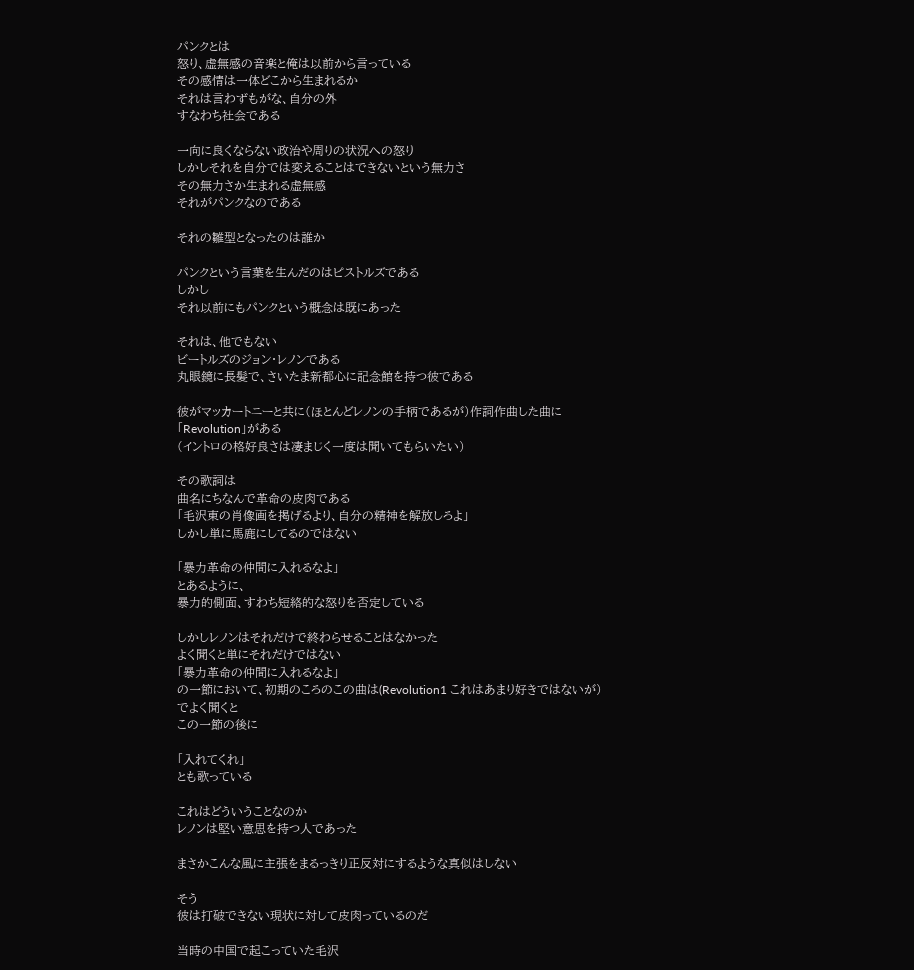パンクとは
怒り、虚無感の音楽と俺は以前から言っている
その感情は一体どこから生まれるか
それは言わずもがな、自分の外
すなわち社会である

一向に良くならない政治や周りの状況への怒り
しかしそれを自分では変えることはできないという無力さ
その無力さか生まれる虚無感
それがパンクなのである

それの雛型となったのは誰か

パンクという言葉を生んだのはピストルズである
しかし
それ以前にもパンクという概念は既にあった

それは、他でもない
ビートルズのジョン・レノンである
丸眼鏡に長髪で、さいたま新都心に記念館を持つ彼である

彼がマッカートニーと共に(ほとんどレノンの手柄であるが)作詞作曲した曲に
「Revolution」がある
(イントロの格好良さは凄まじく一度は聞いてもらいたい)

その歌詞は
曲名にちなんで革命の皮肉である
「毛沢東の肖像画を掲げるより、自分の精神を解放しろよ」
しかし単に馬鹿にしてるのではない

「暴力革命の仲間に入れるなよ」
とあるように、
暴力的側面、すわち短絡的な怒りを否定している

しかしレノンはそれだけで終わらせることはなかった
よく聞くと単にそれだけではない
「暴力革命の仲間に入れるなよ」
の一節において、初期のころのこの曲は(Revolution1 これはあまり好きではないが)でよく聞くと
この一節の後に

「入れてくれ」
とも歌っている

これはどういうことなのか
レノンは堅い意思を持つ人であった

まさかこんな風に主張をまるっきり正反対にするような真似はしない

そう
彼は打破できない現状に対して皮肉っているのだ

当時の中国で起こっていた毛沢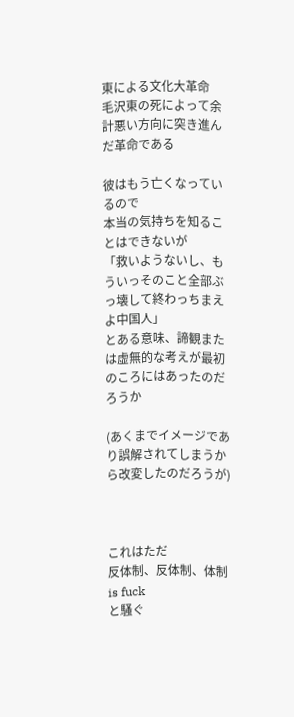東による文化大革命
毛沢東の死によって余計悪い方向に突き進んだ革命である

彼はもう亡くなっているので
本当の気持ちを知ることはできないが
「救いようないし、もういっそのこと全部ぶっ壊して終わっちまえよ中国人」
とある意味、諦観または虚無的な考えが最初のころにはあったのだろうか

(あくまでイメージであり誤解されてしまうから改変したのだろうが)



これはただ
反体制、反体制、体制 is fuck
と騒ぐ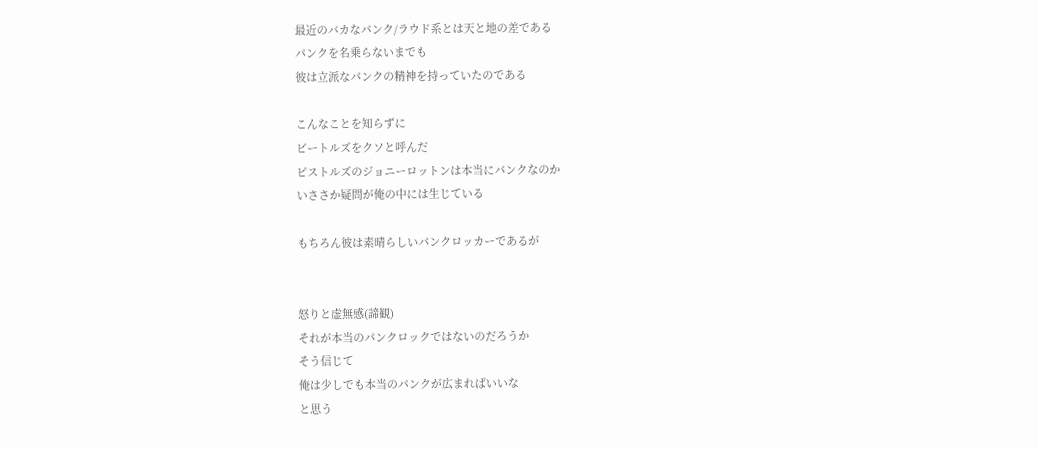最近のバカなパンク/ラウド系とは天と地の差である
パンクを名乗らないまでも
彼は立派なパンクの精神を持っていたのである

こんなことを知らずに
ビートルズをクソと呼んだ
ピストルズのジョニーロットンは本当にパンクなのか
いささか疑問が俺の中には生じている

もちろん彼は素晴らしいパンクロッカーであるが


怒りと虚無感(諦観)
それが本当のパンクロックではないのだろうか
そう信じて
俺は少しでも本当のパンクが広まればいいな
と思う